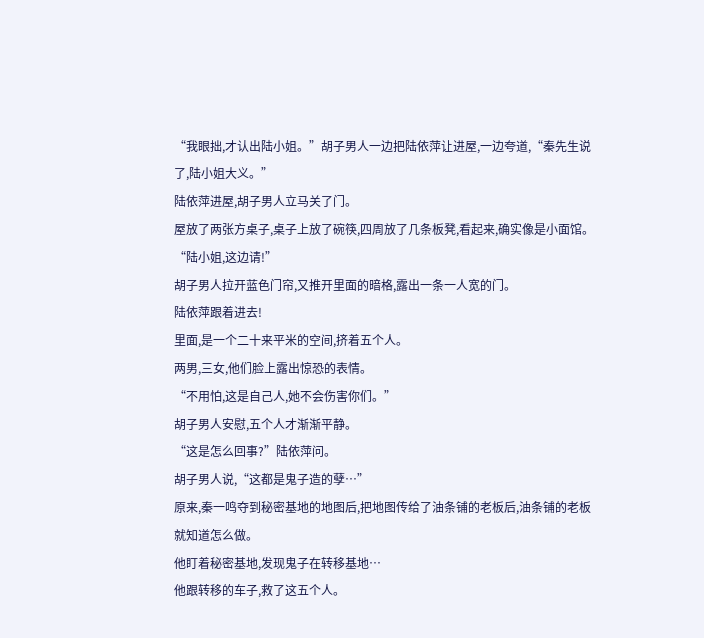“我眼拙,才认出陆小姐。”胡子男人一边把陆依萍让进屋,一边夸道,“秦先生说了,陆小姐大义。”
陆依萍进屋,胡子男人立马关了门。
屋放了两张方桌子,桌子上放了碗筷,四周放了几条板凳,看起来,确实像是小面馆。
“陆小姐,这边请!”
胡子男人拉开蓝色门帘,又推开里面的暗格,露出一条一人宽的门。
陆依萍跟着进去!
里面,是一个二十来平米的空间,挤着五个人。
两男,三女,他们脸上露出惊恐的表情。
“不用怕,这是自己人,她不会伤害你们。”
胡子男人安慰,五个人才渐渐平静。
“这是怎么回事?”陆依萍问。
胡子男人说,“这都是鬼子造的孽…”
原来,秦一鸣夺到秘密基地的地图后,把地图传给了油条铺的老板后,油条铺的老板就知道怎么做。
他盯着秘密基地,发现鬼子在转移基地…
他跟转移的车子,救了这五个人。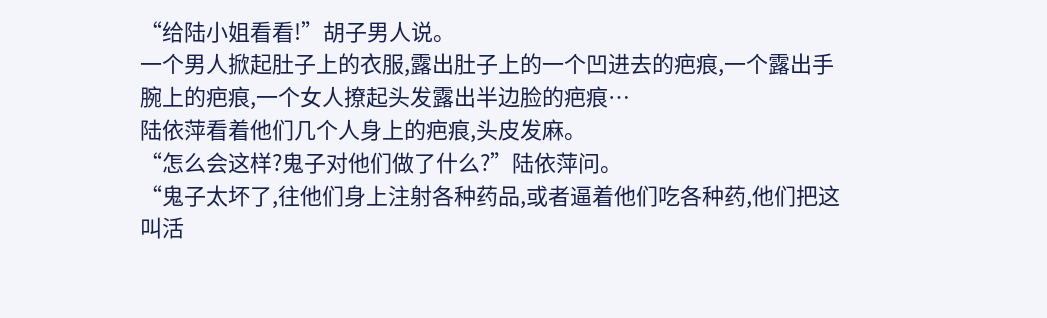“给陆小姐看看!”胡子男人说。
一个男人掀起肚子上的衣服,露出肚子上的一个凹进去的疤痕,一个露出手腕上的疤痕,一个女人撩起头发露出半边脸的疤痕…
陆依萍看着他们几个人身上的疤痕,头皮发麻。
“怎么会这样?鬼子对他们做了什么?”陆依萍问。
“鬼子太坏了,往他们身上注射各种药品,或者逼着他们吃各种药,他们把这叫活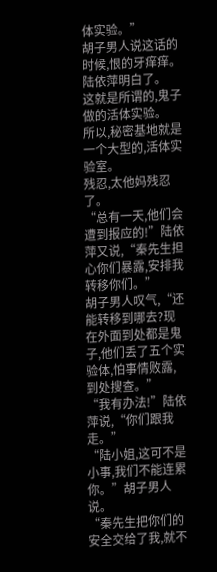体实验。”
胡子男人说这话的时候,恨的牙痒痒。
陆依萍明白了。
这就是所谓的,鬼子做的活体实验。
所以,秘密基地就是一个大型的,活体实验室。
残忍,太他妈残忍了。
“总有一天,他们会遭到报应的!”陆依萍又说,“秦先生担心你们暴露,安排我转移你们。”
胡子男人叹气,“还能转移到哪去?现在外面到处都是鬼子,他们丢了五个实验体,怕事情败露,到处搜查。”
“我有办法!”陆依萍说,“你们跟我走。”
“陆小姐,这可不是小事,我们不能连累你。”胡子男人说。
“秦先生把你们的安全交给了我,就不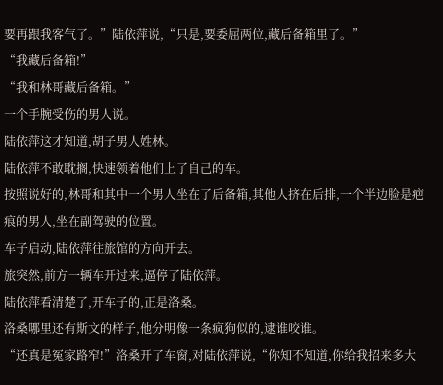要再跟我客气了。”陆依萍说,“只是,要委屈两位,藏后备箱里了。”
“我藏后备箱!”
“我和林哥藏后备箱。”
一个手腕受伤的男人说。
陆依萍这才知道,胡子男人姓林。
陆依萍不敢耽搁,快速领着他们上了自己的车。
按照说好的,林哥和其中一个男人坐在了后备箱,其他人挤在后排,一个半边脸是疤痕的男人,坐在副驾驶的位置。
车子启动,陆依萍往旅馆的方向开去。
旅突然,前方一辆车开过来,逼停了陆依萍。
陆依萍看清楚了,开车子的,正是洛桑。
洛桑哪里还有斯文的样子,他分明像一条疯狗似的,逮谁咬谁。
“还真是冤家路窄!”洛桑开了车窗,对陆依萍说,“你知不知道,你给我招来多大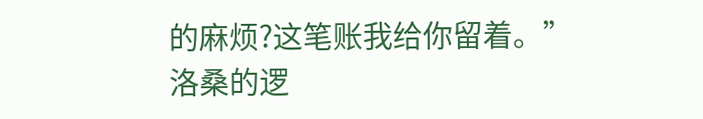的麻烦?这笔账我给你留着。”
洛桑的逻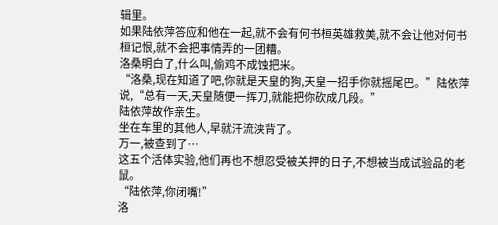辑里。
如果陆依萍答应和他在一起,就不会有何书桓英雄救美,就不会让他对何书桓记恨,就不会把事情弄的一团糟。
洛桑明白了,什么叫,偷鸡不成蚀把米。
“洛桑,现在知道了吧,你就是天皇的狗,天皇一招手你就摇尾巴。”陆依萍说,“总有一天,天皇随便一挥刀,就能把你砍成几段。”
陆依萍故作亲生。
坐在车里的其他人,早就汗流浃背了。
万一,被查到了…
这五个活体实验,他们再也不想忍受被关押的日子,不想被当成试验品的老鼠。
“陆依萍,你闭嘴!”
洛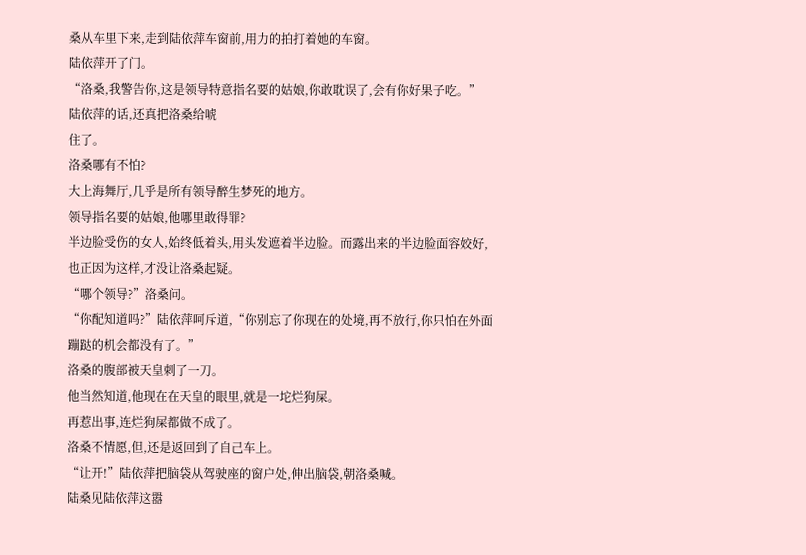桑从车里下来,走到陆依萍车窗前,用力的拍打着她的车窗。
陆依萍开了门。
“洛桑,我警告你,这是领导特意指名要的姑娘,你敢耽误了,会有你好果子吃。”
陆依萍的话,还真把洛桑给唬
住了。
洛桑哪有不怕?
大上海舞厅,几乎是所有领导醉生梦死的地方。
领导指名要的姑娘,他哪里敢得罪?
半边脸受伤的女人,始终低着头,用头发遮着半边脸。而露出来的半边脸面容姣好,也正因为这样,才没让洛桑起疑。
“哪个领导?”洛桑问。
“你配知道吗?”陆依萍呵斥道,“你别忘了你现在的处境,再不放行,你只怕在外面蹦跶的机会都没有了。”
洛桑的腹部被天皇刺了一刀。
他当然知道,他现在在天皇的眼里,就是一坨烂狗屎。
再惹出事,连烂狗屎都做不成了。
洛桑不情愿,但,还是返回到了自己车上。
“让开!”陆依萍把脑袋从驾驶座的窗户处,伸出脑袋,朝洛桑喊。
陆桑见陆依萍这嚣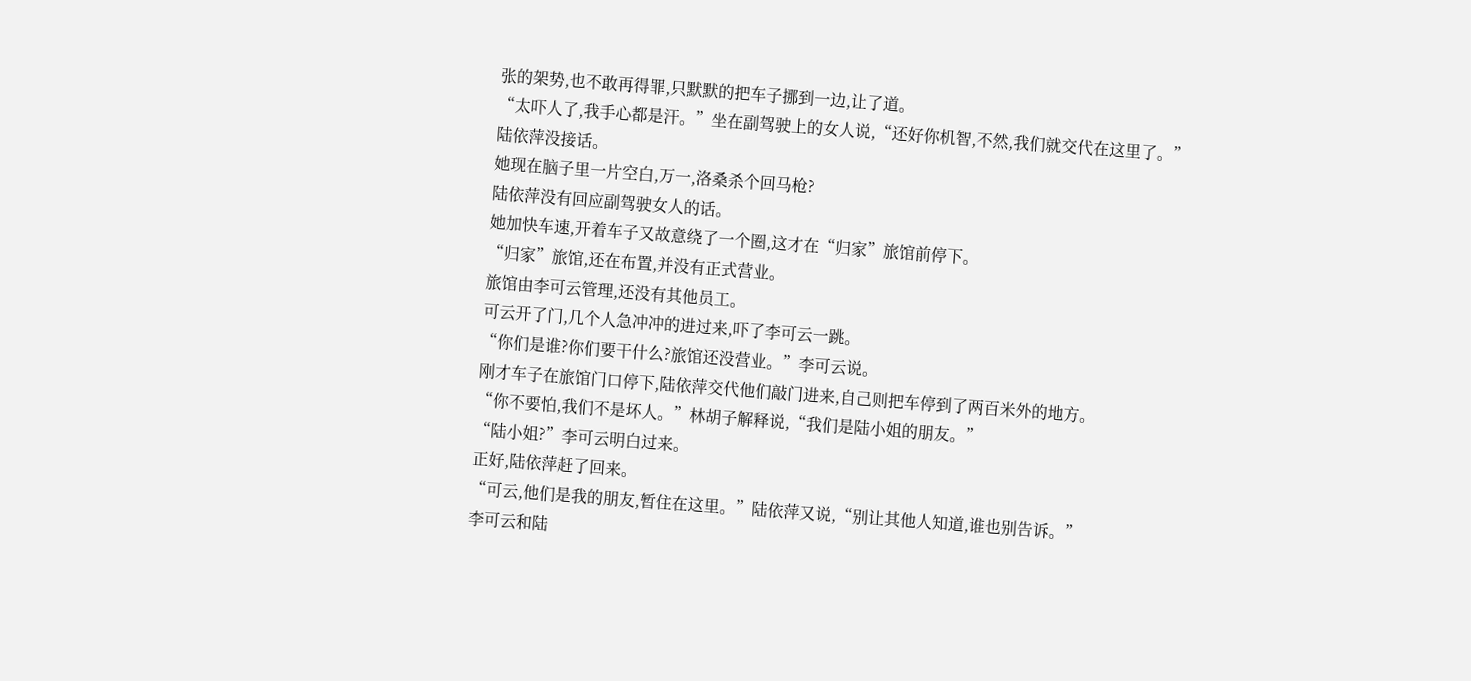张的架势,也不敢再得罪,只默默的把车子挪到一边,让了道。
“太吓人了,我手心都是汗。”坐在副驾驶上的女人说,“还好你机智,不然,我们就交代在这里了。”
陆依萍没接话。
她现在脑子里一片空白,万一,洛桑杀个回马枪?
陆依萍没有回应副驾驶女人的话。
她加快车速,开着车子又故意绕了一个圈,这才在“归家”旅馆前停下。
“归家”旅馆,还在布置,并没有正式营业。
旅馆由李可云管理,还没有其他员工。
可云开了门,几个人急冲冲的进过来,吓了李可云一跳。
“你们是谁?你们要干什么?旅馆还没营业。”李可云说。
刚才车子在旅馆门口停下,陆依萍交代他们敲门进来,自己则把车停到了两百米外的地方。
“你不要怕,我们不是坏人。”林胡子解释说,“我们是陆小姐的朋友。”
“陆小姐?”李可云明白过来。
正好,陆依萍赶了回来。
“可云,他们是我的朋友,暂住在这里。”陆依萍又说,“别让其他人知道,谁也别告诉。”
李可云和陆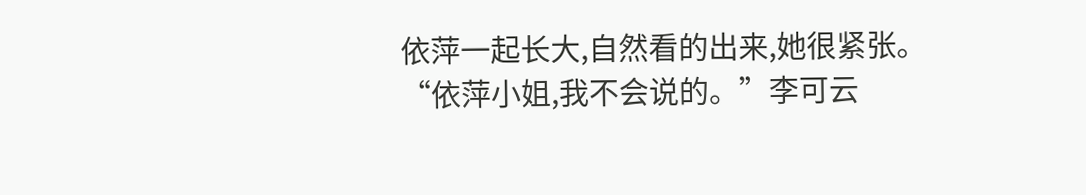依萍一起长大,自然看的出来,她很紧张。
“依萍小姐,我不会说的。”李可云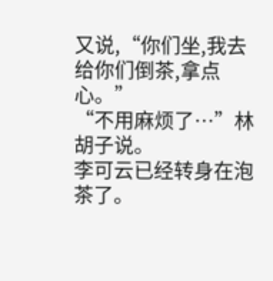又说,“你们坐,我去给你们倒茶,拿点心。”
“不用麻烦了…”林胡子说。
李可云已经转身在泡茶了。